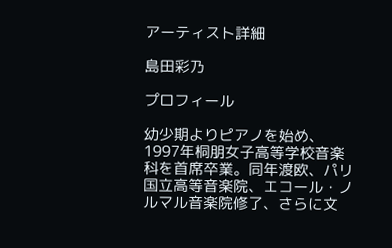アーティスト詳細

島田彩乃

プロフィール

幼少期よりピアノを始め、1997年桐朋女子高等学校音楽科を首席卒業。同年渡欧、パリ国立高等音楽院、エコール・ノルマル音楽院修了、さらに文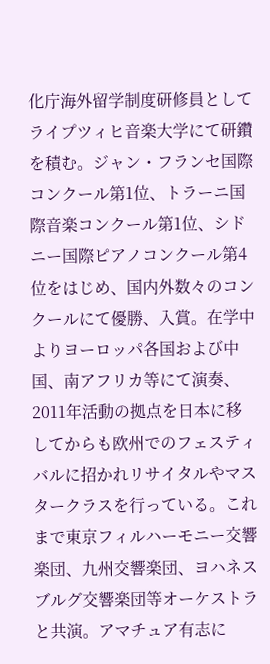化庁海外留学制度研修員としてライプツィヒ音楽大学にて研鑽を積む。ジャン・フランセ国際コンクール第1位、トラーニ国際音楽コンクール第1位、シドニー国際ピアノコンクール第4位をはじめ、国内外数々のコンクールにて優勝、入賞。在学中よりヨーロッパ各国および中国、南アフリカ等にて演奏、2011年活動の拠点を日本に移してからも欧州でのフェスティバルに招かれリサイタルやマスタークラスを行っている。これまで東京フィルハーモニー交響楽団、九州交響楽団、ヨハネスブルグ交響楽団等オーケストラと共演。アマチュア有志に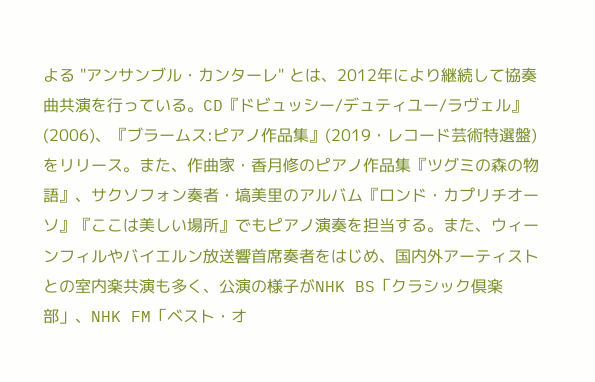よる "アンサンブル・カンターレ" とは、2012年により継続して協奏曲共演を行っている。CD『ドビュッシー/デュティユー/ラヴェル』(2006)、『ブラームス:ピアノ作品集』(2019・レコード芸術特選盤)をリリース。また、作曲家・香月修のピアノ作品集『ツグミの森の物語』、サクソフォン奏者・塙美里のアルバム『ロンド・カプリチオーソ』『ここは美しい場所』でもピアノ演奏を担当する。また、ウィーンフィルやバイエルン放送響首席奏者をはじめ、国内外アーティストとの室内楽共演も多く、公演の様子がNHK BS「クラシック倶楽部」、NHK FM「ベスト・オ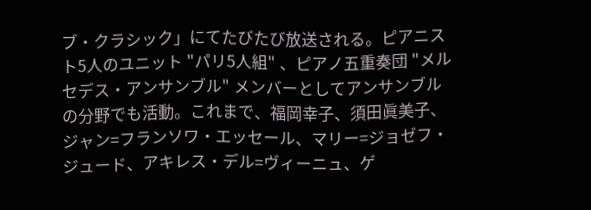ブ・クラシック」にてたびたび放送される。ピアニスト5人のユニット "パリ5人組" 、ピアノ五重奏団 "メルセデス・アンサンブル" メンバーとしてアンサンブルの分野でも活動。これまで、福岡幸子、須田眞美子、ジャン=フランソワ・エッセール、マリー=ジョゼフ・ジュード、アキレス・デル=ヴィーニュ、ゲ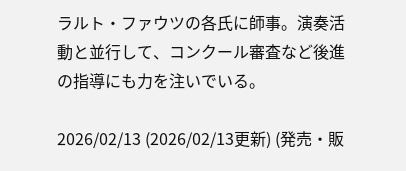ラルト・ファウツの各氏に師事。演奏活動と並行して、コンクール審査など後進の指導にも力を注いでいる。

2026/02/13 (2026/02/13更新) (発売・販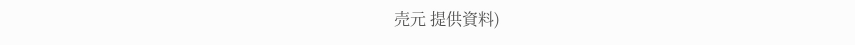売元 提供資料)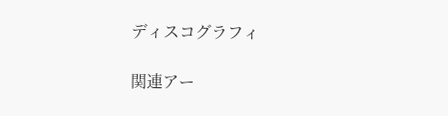ディスコグラフィ

関連アー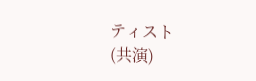ティスト
(共演)